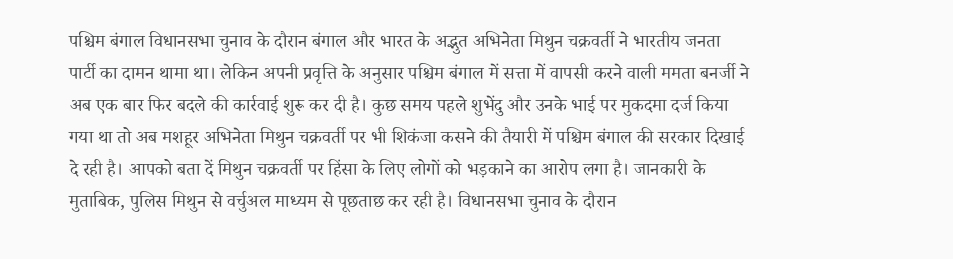पश्चिम बंगाल विधानसभा चुनाव के दौरान बंगाल और भारत के अद्भुत अभिनेता मिथुन चक्रवर्ती ने भारतीय जनता पार्टी का दामन थामा था। लेकिन अपनी प्रवृत्ति के अनुसार पश्चिम बंगाल में सत्ता में वापसी करने वाली ममता बनर्जी ने अब एक बार फिर बदले की कार्रवाई शुरू कर दी है। कुछ समय पहले शुभेंदु और उनके भाई पर मुकदमा दर्ज किया गया था तो अब मशहूर अभिनेता मिथुन चक्रवर्ती पर भी शिकंजा कसने की तैयारी में पश्चिम बंगाल की सरकार दिखाई दे रही है। आपको बता दें मिथुन चक्रवर्ती पर हिंसा के लिए लोगों को भड़काने का आरोप लगा है। जानकारी के मुताबिक, पुलिस मिथुन से वर्चुअल माध्यम से पूछताछ कर रही है। विधानसभा चुनाव के दौरान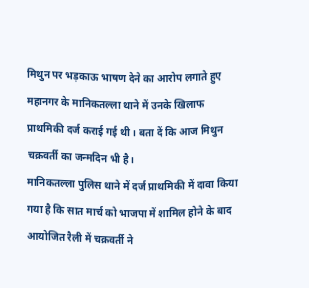मिथुन पर भड़काऊ भाषण देने का आरोप लगाते हुए महानगर के मानिकतल्ला थाने में उनके खिलाफ प्राथमिकी दर्ज कराई गई थी। बता दें कि आज मिथुन चक्रवर्ती का जन्मदिन भी है।
मानिकतल्ला पुलिस थाने में दर्ज प्राथमिकी में दावा किया गया है कि सात मार्च को भाजपा में शामिल होने के बाद आयोजित रैली में चक्रवर्ती ने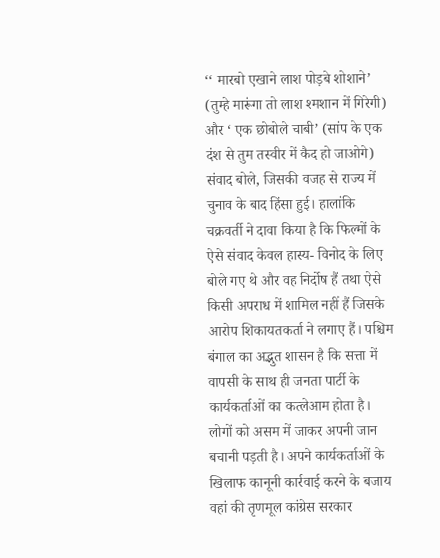‘‘ मारबो एखाने लाश पोड़बे शोशाने’ (तुम्हे मारूंगा तो लाश श्मशान में गिरेगी) और ‘ एक छोबोले चाबी’ (सांप के एक दंश से तुम तस्वीर में कैद हो जाओगे) संवाद बोले, जिसकी वजह से राज्य में चुनाव के बाद हिंसा हुई। हालांकि चक्रवर्ती ने दावा किया है कि फिल्मों के ऐसे संवाद केवल हास्य- विनोद के लिए बोले गए थे और वह निर्दोष हैं तथा ऐसे किसी अपराध में शामिल नहीं हैं जिसके आरोप शिकायतकर्ता ने लगाए हैं। पश्चिम बंगाल का अद्भुत शासन है कि सत्ता में वापसी के साथ ही जनता पार्टी के कार्यकर्ताओं का कत्लेआम होता है। लोगों को असम में जाकर अपनी जान बचानी पड़ती है। अपने कार्यकर्ताओं के खिलाफ कानूनी कार्रवाई करने के बजाय वहां की तृणमूल कांग्रेस सरकार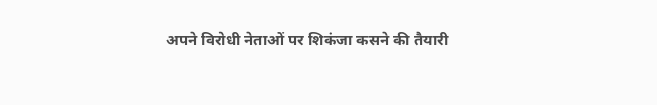अपने विरोधी नेताओं पर शिकंजा कसने की तैयारी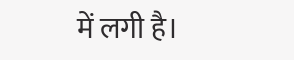में लगी है।